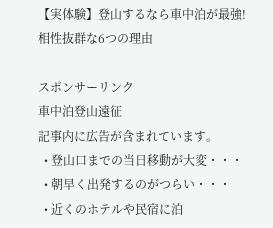【実体験】登山するなら車中泊が最強!相性抜群な6つの理由

スポンサーリンク
車中泊登山遠征
記事内に広告が含まれています。
  • 登山口までの当日移動が大変・・・
  • 朝早く出発するのがつらい・・・
  • 近くのホテルや民宿に泊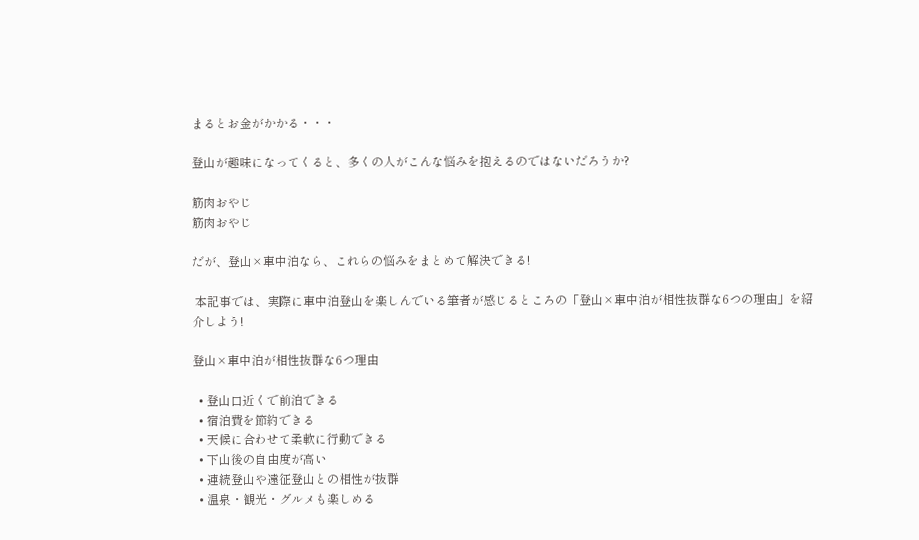まるとお金がかかる・・・

登山が趣味になってくると、多くの人がこんな悩みを抱えるのではないだろうか?

筋肉おやじ
筋肉おやじ

だが、登山×車中泊なら、これらの悩みをまとめて解決できる!

 本記事では、実際に車中泊登山を楽しんでいる筆者が感じるところの「登山×車中泊が相性抜群な6つの理由」を紹介しよう!

登山×車中泊が相性抜群な6つ理由

  • 登山口近くで前泊できる
  • 宿泊費を節約できる
  • 天候に合わせて柔軟に行動できる
  • 下山後の自由度が高い
  • 連続登山や遠征登山との相性が抜群
  • 温泉・観光・グルメも楽しめる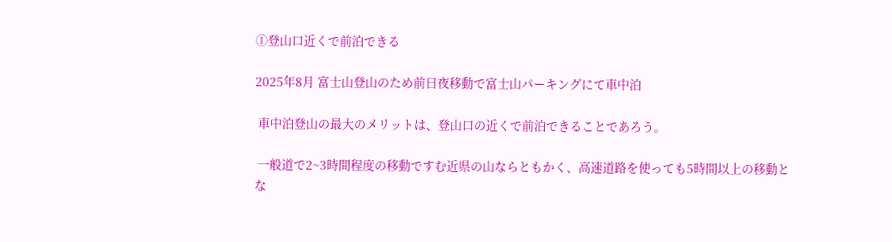①登山口近くで前泊できる

2025年8月 富士山登山のため前日夜移動で富士山パーキングにて車中泊

 車中泊登山の最大のメリットは、登山口の近くで前泊できることであろう。

 一般道で2~3時間程度の移動ですむ近県の山ならともかく、高速道路を使っても5時間以上の移動とな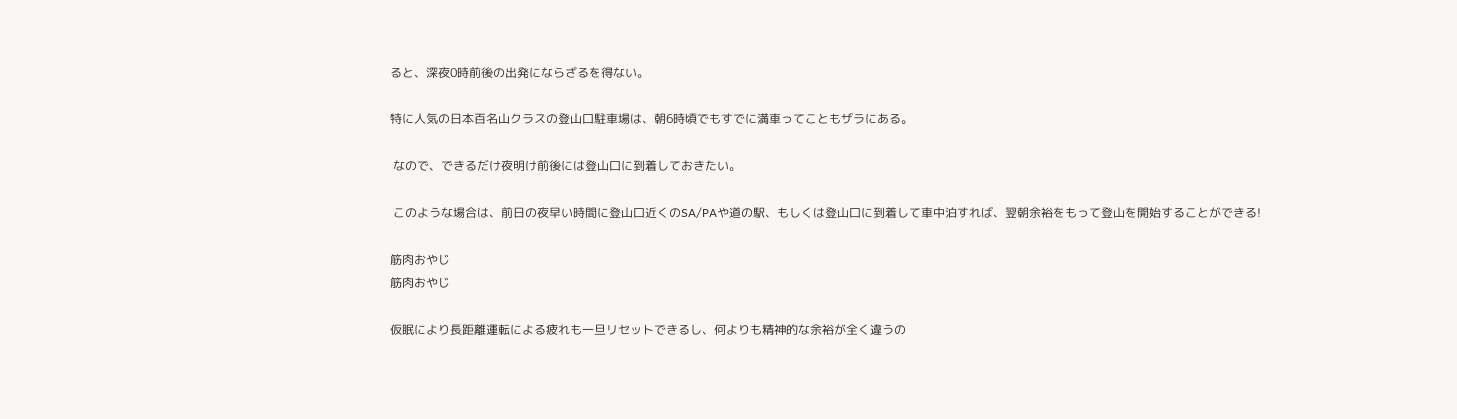ると、深夜0時前後の出発にならざるを得ない。

特に人気の日本百名山クラスの登山口駐車場は、朝6時頃でもすでに満車ってこともザラにある。

 なので、できるだけ夜明け前後には登山口に到着しておきたい。

 このような場合は、前日の夜早い時間に登山口近くのSA/PAや道の駅、もしくは登山口に到着して車中泊すれば、翌朝余裕をもって登山を開始することができる!

筋肉おやじ
筋肉おやじ

仮眠により長距離運転による疲れも一旦リセットできるし、何よりも精神的な余裕が全く違うの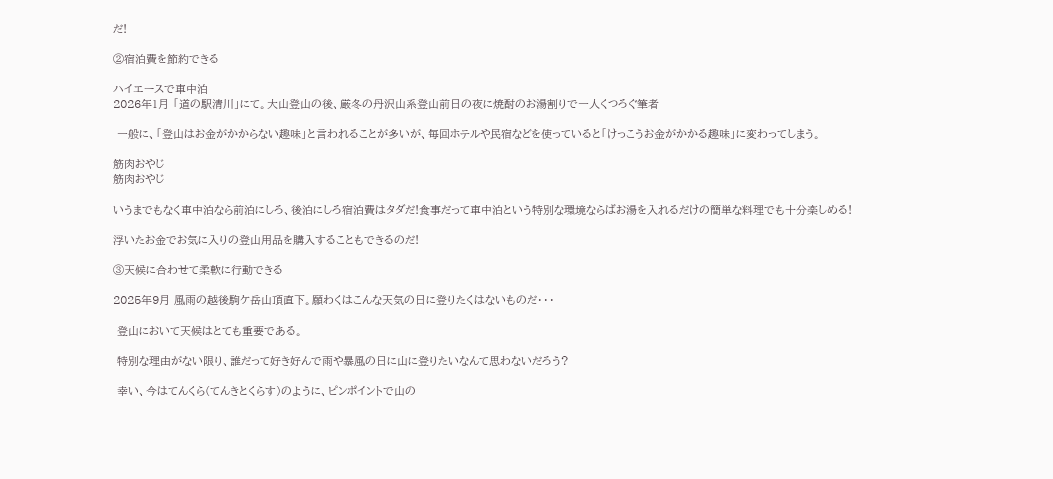だ!

②宿泊費を節約できる

ハイエースで車中泊
2026年1月 「道の駅清川」にて。大山登山の後、厳冬の丹沢山系登山前日の夜に焼酎のお湯割りで一人くつろぐ筆者

 一般に、「登山はお金がかからない趣味」と言われることが多いが、毎回ホテルや民宿などを使っていると「けっこうお金がかかる趣味」に変わってしまう。

筋肉おやじ
筋肉おやじ

いうまでもなく車中泊なら前泊にしろ、後泊にしろ宿泊費はタダだ!食事だって車中泊という特別な環境ならばお湯を入れるだけの簡単な料理でも十分楽しめる!

浮いたお金でお気に入りの登山用品を購入することもできるのだ!

③天候に合わせて柔軟に行動できる

2025年9月 風雨の越後駒ケ岳山頂直下。願わくはこんな天気の日に登りたくはないものだ・・・

 登山において天候はとても重要である。

 特別な理由がない限り、誰だって好き好んで雨や暴風の日に山に登りたいなんて思わないだろう?

 幸い、今はてんくら(てんきとくらす)のように、ピンポイントで山の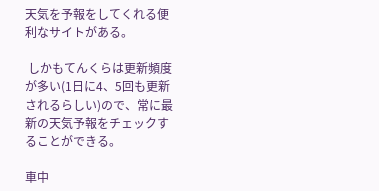天気を予報をしてくれる便利なサイトがある。

 しかもてんくらは更新頻度が多い(1日に4、5回も更新されるらしい)ので、常に最新の天気予報をチェックすることができる。

車中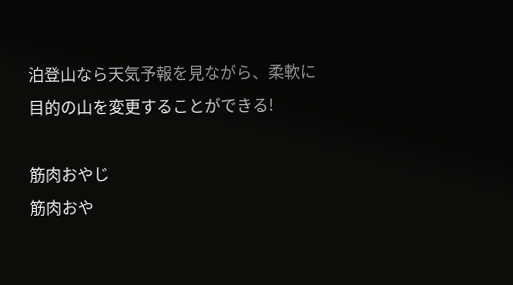泊登山なら天気予報を見ながら、柔軟に目的の山を変更することができる!

筋肉おやじ
筋肉おや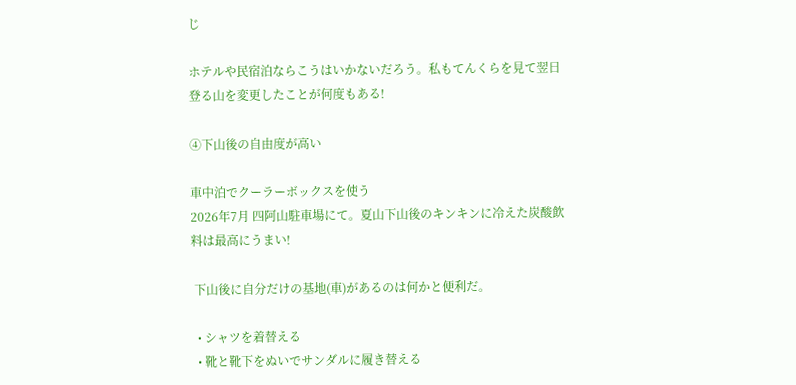じ

ホテルや民宿泊ならこうはいかないだろう。私もてんくらを見て翌日登る山を変更したことが何度もある!

④下山後の自由度が高い

車中泊でクーラーボックスを使う
2026年7月 四阿山駐車場にて。夏山下山後のキンキンに冷えた炭酸飲料は最高にうまい!

 下山後に自分だけの基地(車)があるのは何かと便利だ。

  • シャツを着替える
  • 靴と靴下をぬいでサンダルに履き替える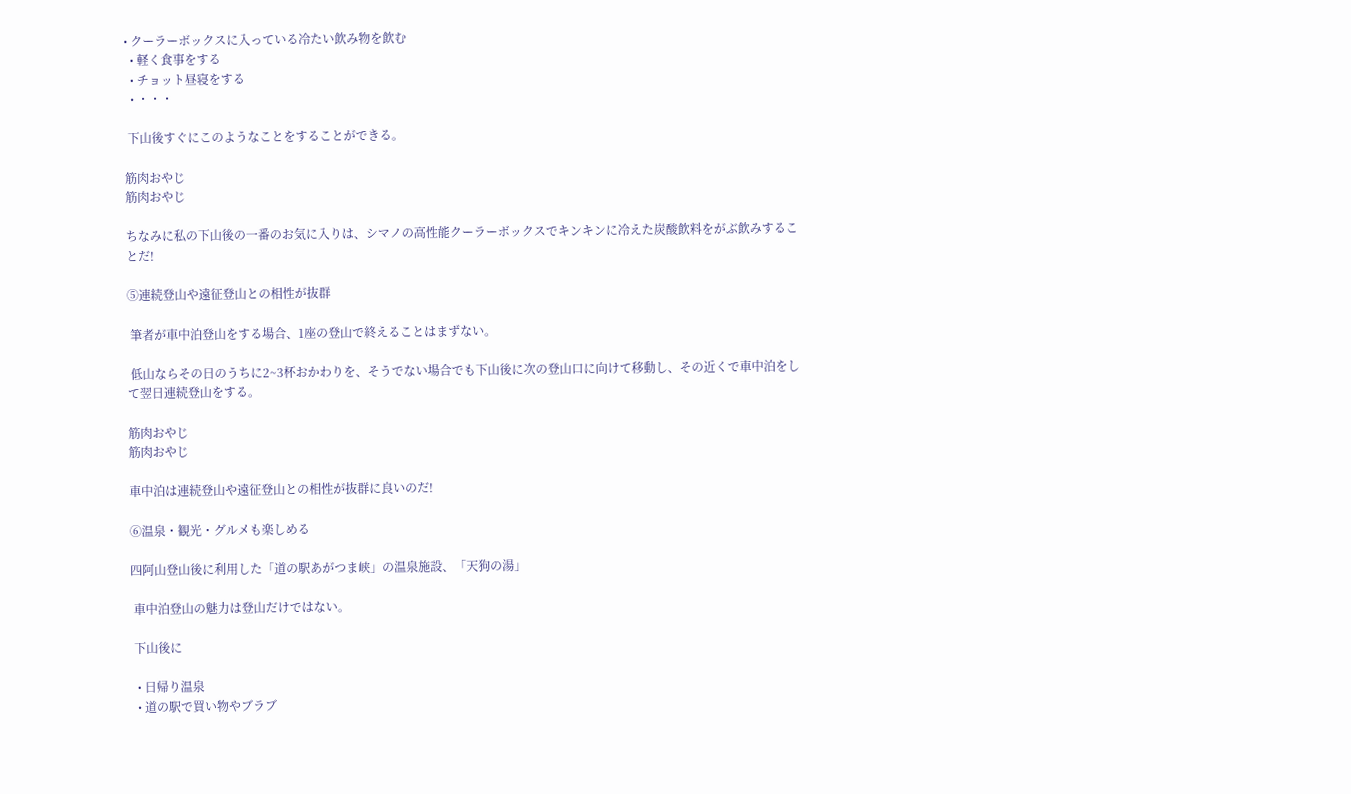• クーラーボックスに入っている冷たい飲み物を飲む
  • 軽く食事をする
  • チョット昼寝をする
  • ・・・

 下山後すぐにこのようなことをすることができる。

筋肉おやじ
筋肉おやじ

ちなみに私の下山後の一番のお気に入りは、シマノの高性能クーラーボックスでキンキンに冷えた炭酸飲料をがぶ飲みすることだ!

⑤連続登山や遠征登山との相性が抜群

 筆者が車中泊登山をする場合、1座の登山で終えることはまずない。

 低山ならその日のうちに2~3杯おかわりを、そうでない場合でも下山後に次の登山口に向けて移動し、その近くで車中泊をして翌日連続登山をする。

筋肉おやじ
筋肉おやじ

車中泊は連続登山や遠征登山との相性が抜群に良いのだ!

⑥温泉・観光・グルメも楽しめる

四阿山登山後に利用した「道の駅あがつま峡」の温泉施設、「天狗の湯」

 車中泊登山の魅力は登山だけではない。

 下山後に

  • 日帰り温泉
  • 道の駅で買い物やブラブ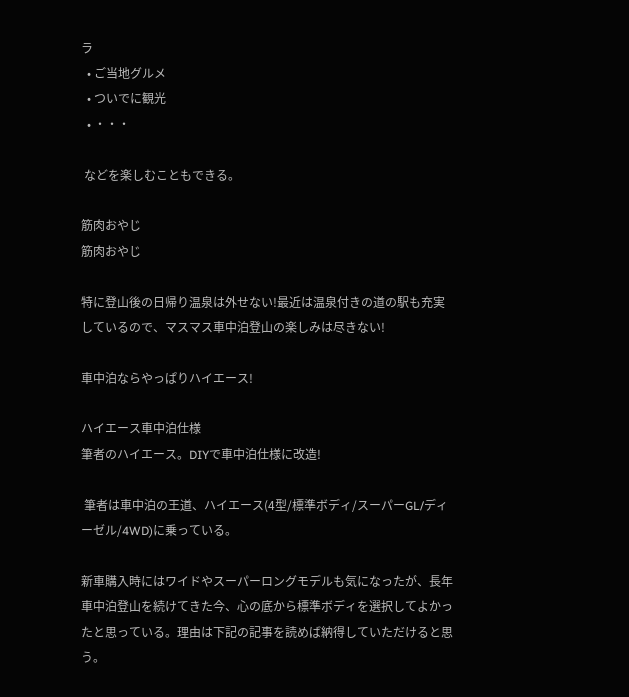ラ
  • ご当地グルメ
  • ついでに観光
  • ・・・

 などを楽しむこともできる。

筋肉おやじ
筋肉おやじ

特に登山後の日帰り温泉は外せない!最近は温泉付きの道の駅も充実しているので、マスマス車中泊登山の楽しみは尽きない!

車中泊ならやっぱりハイエース!

ハイエース車中泊仕様
筆者のハイエース。DIYで車中泊仕様に改造!

 筆者は車中泊の王道、ハイエース(4型/標準ボディ/スーパーGL/ディーゼル/4WD)に乗っている。

新車購入時にはワイドやスーパーロングモデルも気になったが、長年車中泊登山を続けてきた今、心の底から標準ボディを選択してよかったと思っている。理由は下記の記事を読めば納得していただけると思う。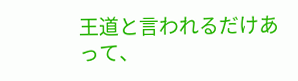王道と言われるだけあって、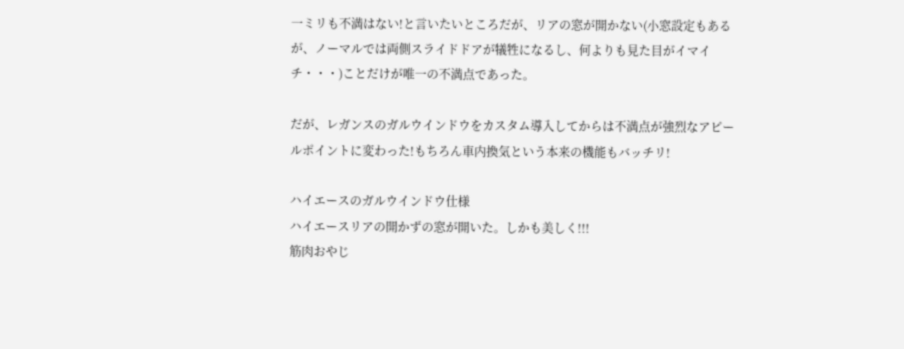一ミリも不満はない!と言いたいところだが、リアの窓が開かない(小窓設定もあるが、ノーマルでは両側スライドドアが犠牲になるし、何よりも見た目がイマイチ・・・)ことだけが唯一の不満点であった。

だが、レガンスのガルウインドウをカスタム導入してからは不満点が強烈なアピールポイントに変わった!もちろん車内換気という本来の機能もバッチリ!

ハイエースのガルウインドウ仕様
ハイエースリアの開かずの窓が開いた。しかも美しく!!!
筋肉おやじ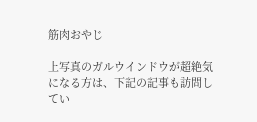筋肉おやじ

上写真のガルウインドウが超絶気になる方は、下記の記事も訪問してい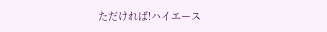ただければ!ハイエース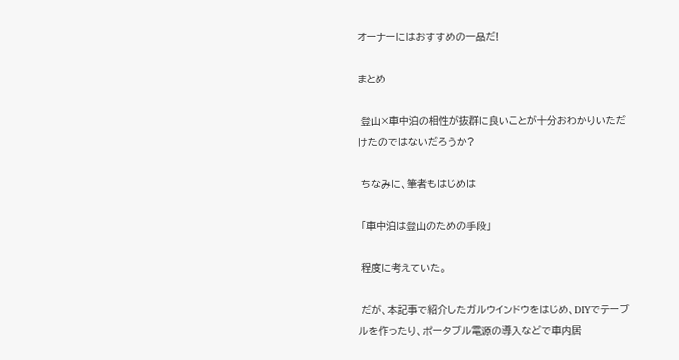オーナーにはおすすめの一品だ!

まとめ

 登山×車中泊の相性が抜群に良いことが十分おわかりいただけたのではないだろうか?

 ちなみに、筆者もはじめは

 「車中泊は登山のための手段」

 程度に考えていた。

 だが、本記事で紹介したガルウインドウをはじめ、DIYでテーブルを作ったり、ポータブル電源の導入などで車内居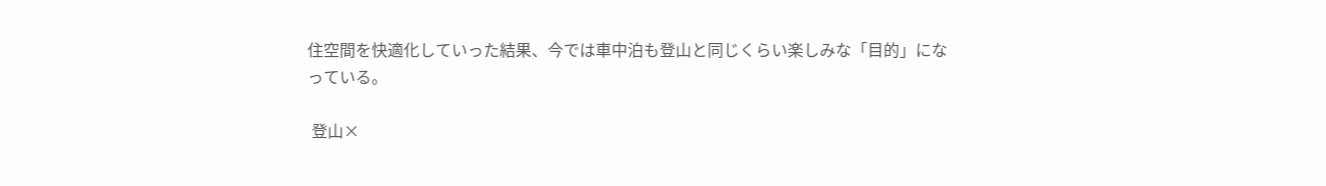住空間を快適化していった結果、今では車中泊も登山と同じくらい楽しみな「目的」になっている。

 登山×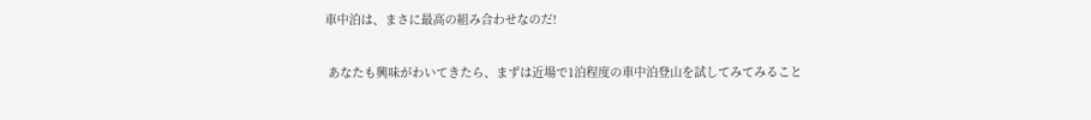車中泊は、まさに最高の組み合わせなのだ!

 あなたも興味がわいてきたら、まずは近場で1泊程度の車中泊登山を試してみてみること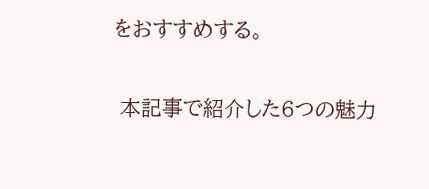をおすすめする。

 本記事で紹介した6つの魅力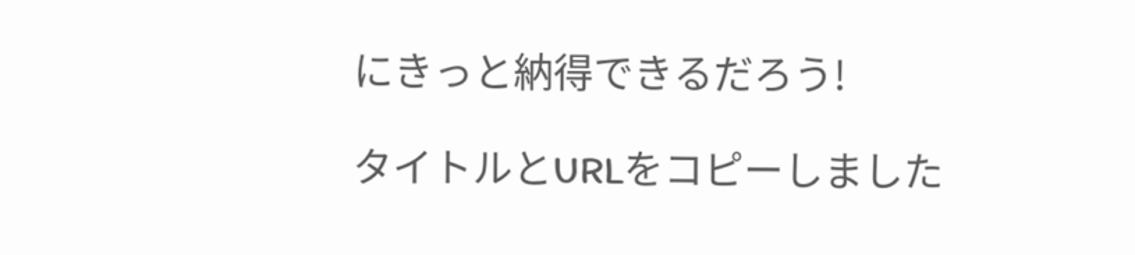にきっと納得できるだろう!

タイトルとURLをコピーしました